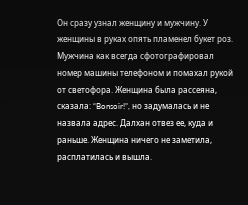Он сразу узнал женщину и мужчину. У женщины в руках опять пламенел букет роз. Мужчина как всегда сфотографировал номер машины телефоном и помахал рукой от светофора. Женщина была рассеяна, сказала: “Bonsoir!”, но задумалась и не назвала адрес. Далхан отвез ее, куда и раньше. Женщина ничего не заметила, расплатилась и вышла.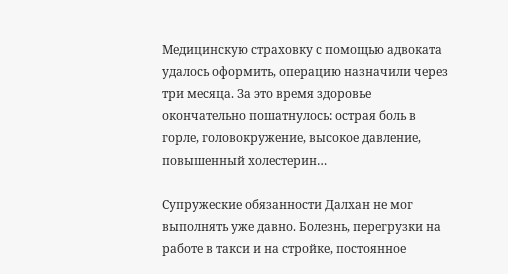Медицинскую страховку с помощью адвоката удалось оформить, операцию назначили через три месяца. За это время здоровье окончательно пошатнулось: острая боль в горле, головокружение, высокое давление, повышенный холестерин…

Супружеские обязанности Далхан не мог выполнять уже давно. Болезнь, перегрузки на работе в такси и на стройке, постоянное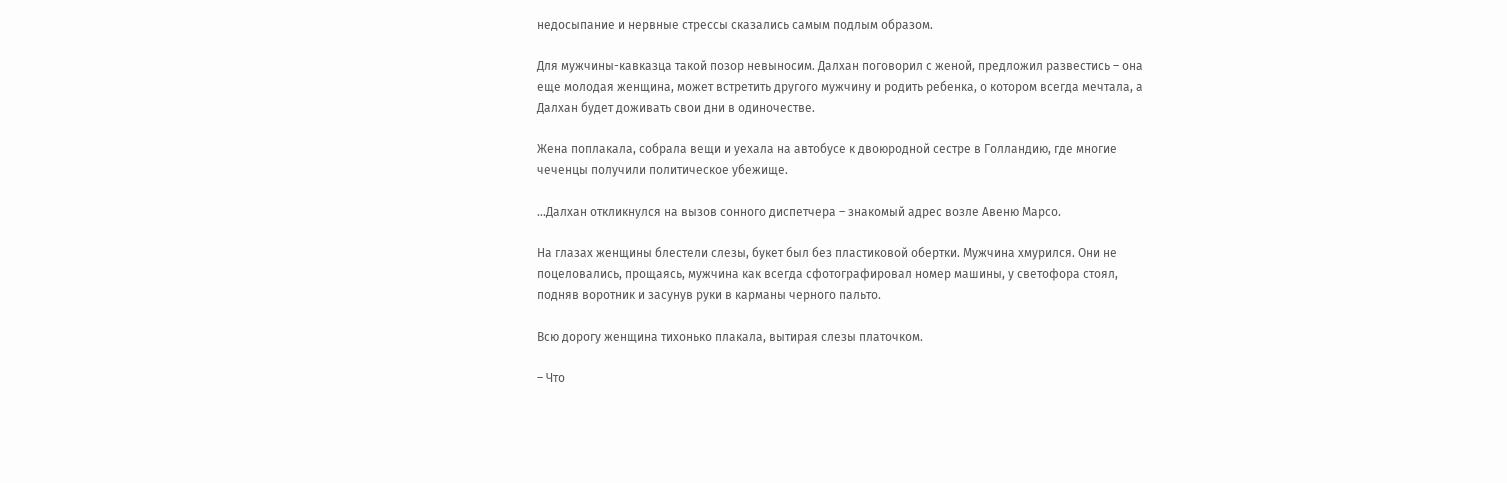недосыпание и нервные стрессы сказались самым подлым образом.

Для мужчины-кавказца такой позор невыносим. Далхан поговорил с женой, предложил развестись – она еще молодая женщина, может встретить другого мужчину и родить ребенка, о котором всегда мечтала, а Далхан будет доживать свои дни в одиночестве.

Жена поплакала, собрала вещи и уехала на автобусе к двоюродной сестре в Голландию, где многие чеченцы получили политическое убежище.

…Далхан откликнулся на вызов сонного диспетчера – знакомый адрес возле Авеню Марсо.

На глазах женщины блестели слезы, букет был без пластиковой обертки. Мужчина хмурился. Они не поцеловались, прощаясь, мужчина как всегда сфотографировал номер машины, у светофора стоял, подняв воротник и засунув руки в карманы черного пальто.

Всю дорогу женщина тихонько плакала, вытирая слезы платочком.

– Что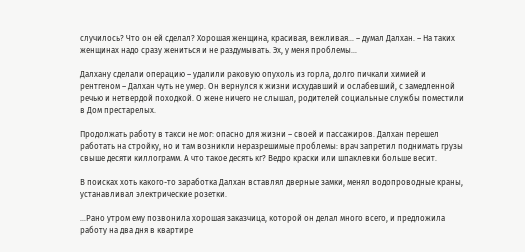случилось? Что он ей сделал? Хорошая женщина, красивая, вежливая… – думал Далхан. – На таких женщинах надо сразу жениться и не раздумывать. Эх, у меня проблемы…

Далхану сделали операцию – удалили раковую опухоль из горла, долго пичкали химией и рентгеном – Далхан чуть не умер. Он вернулся к жизни исхудавший и ослабевший, с замедленной речью и нетвердой походкой. О жене ничего не слышал, родителей социальные службы поместили в Дом престарелых.

Продолжать работу в такси не мог: опасно для жизни – своей и пассажиров. Далхан перешел работать на стройку, но и там возникли неразрешимые проблемы: врач запретил поднимать грузы свыше десяти киллограмм. А что такое десять кг? Ведро краски или шпаклевки больше весит.

В поисках хоть какого-то заработка Далхан вставлял дверные замки, менял водопроводные краны, устанавливал электрические розетки.

…Рано утром ему позвонила хорошая заказчица, которой он делал много всего, и предложила работу на два дня в квартире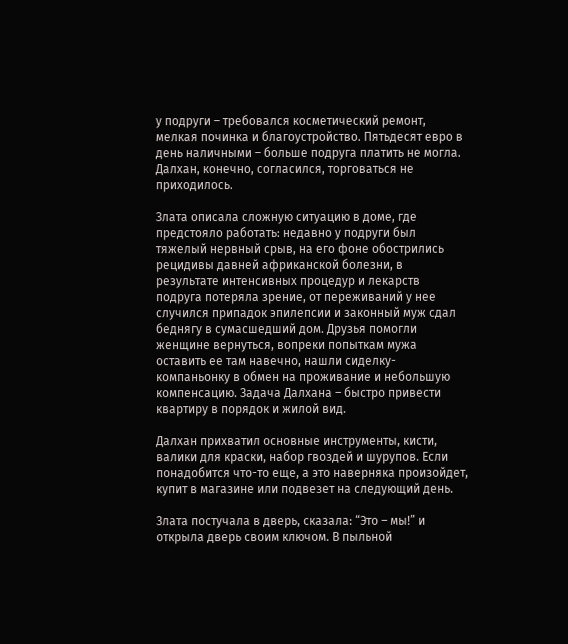у подруги – требовался косметический ремонт, мелкая починка и благоустройство. Пятьдесят евро в день наличными – больше подруга платить не могла. Далхан, конечно, согласился, торговаться не приходилось.

Злата описала сложную ситуацию в доме, где предстояло работать: недавно у подруги был тяжелый нервный срыв, на его фоне обострились рецидивы давней африканской болезни, в результате интенсивных процедур и лекарств подруга потеряла зрение, от переживаний у нее случился припадок эпилепсии и законный муж сдал беднягу в сумасшедший дом. Друзья помогли женщине вернуться, вопреки попыткам мужа оставить ее там навечно, нашли сиделку-компаньонку в обмен на проживание и небольшую компенсацию. Задача Далхана – быстро привести квартиру в порядок и жилой вид.

Далхан прихватил основные инструменты, кисти, валики для краски, набор гвоздей и шурупов. Если понадобится что-то еще, а это наверняка произойдет, купит в магазине или подвезет на следующий день.

Злата постучала в дверь, сказала: “Это – мы!” и открыла дверь своим ключом. В пыльной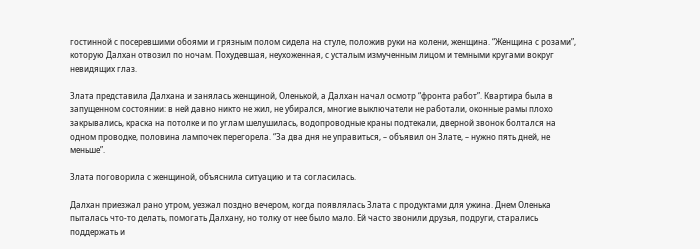гостинной с посеревшими обоями и грязным полом сидела на стуле, положив руки на колени, женщина. “Женщина с розами”, которую Далхан отвозил по ночам. Похудевшая, неухоженная, с усталым измученным лицом и темными кругами вокруг невидящих глаз.

Злата представила Далхана и занялась женщиной, Оленькой, а Далхан начал осмотр “фронта работ”. Квартира была в запущенном состоянии: в ней давно никто не жил, не убирался, многие выключатели не работали, оконные рамы плохо закрывались, краска на потолке и по углам шелушилась, водопроводные краны подтекали, дверной звонок болтался на одном проводке, половина лампочек перегорела. “За два дня не управиться, – объявил он Злате, – нужно пять дней, не меньше”.

Злата поговорила с женщиной, объяснила ситуацию и та согласилась.

Далхан приезжал рано утром, уезжал поздно вечером, когда появлялась Злата с продуктами для ужина. Днем Оленька пыталась что-то делать, помогать Далхану, но толку от нее было мало. Ей часто звонили друзья, подруги, старались поддержать и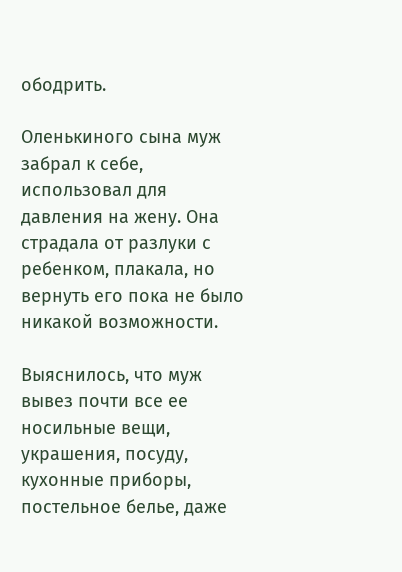ободрить.

Оленькиного сына муж забрал к себе, использовал для давления на жену. Она страдала от разлуки с ребенком, плакала, но вернуть его пока не было никакой возможности.

Выяснилось, что муж вывез почти все ее носильные вещи, украшения, посуду, кухонные приборы, постельное белье, даже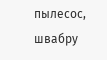пылесос, швабру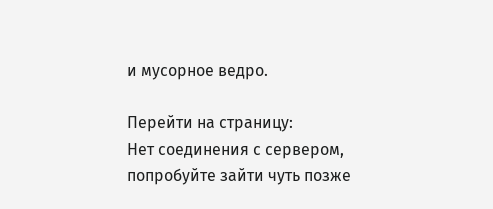и мусорное ведро.

Перейти на страницу:
Нет соединения с сервером, попробуйте зайти чуть позже